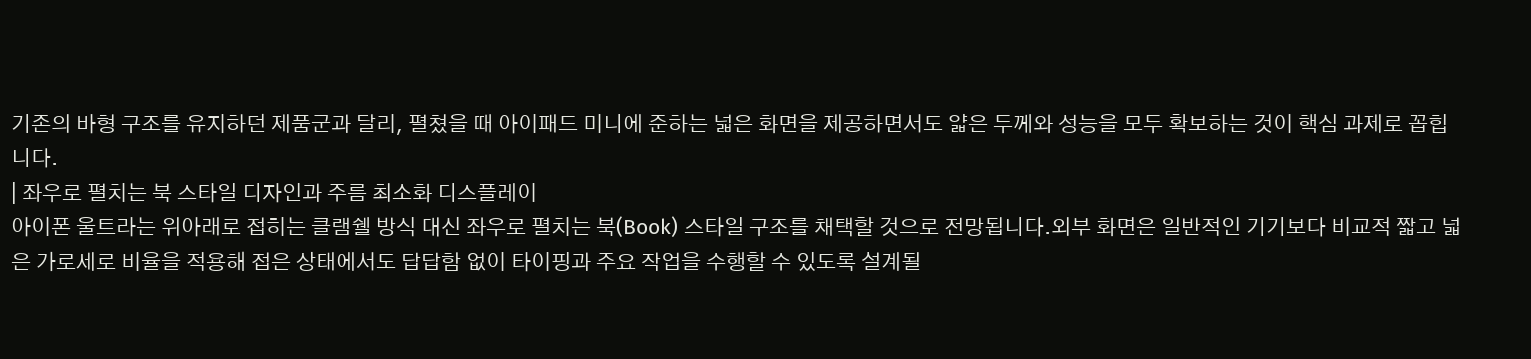기존의 바형 구조를 유지하던 제품군과 달리, 펼쳤을 때 아이패드 미니에 준하는 넓은 화면을 제공하면서도 얇은 두께와 성능을 모두 확보하는 것이 핵심 과제로 꼽힙니다.
| 좌우로 펼치는 북 스타일 디자인과 주름 최소화 디스플레이
아이폰 울트라는 위아래로 접히는 클램쉘 방식 대신 좌우로 펼치는 북(Book) 스타일 구조를 채택할 것으로 전망됩니다.외부 화면은 일반적인 기기보다 비교적 짧고 넓은 가로세로 비율을 적용해 접은 상태에서도 답답함 없이 타이핑과 주요 작업을 수행할 수 있도록 설계될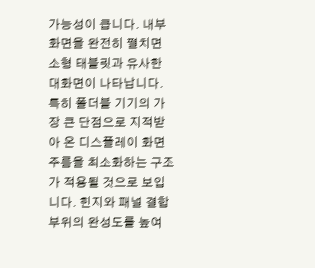가능성이 큽니다. 내부 화면을 완전히 펼치면 소형 태블릿과 유사한 대화면이 나타납니다.
특히 폴더블 기기의 가장 큰 단점으로 지적받아 온 디스플레이 화면 주름을 최소화하는 구조가 적용될 것으로 보입니다. 힌지와 패널 결합 부위의 완성도를 높여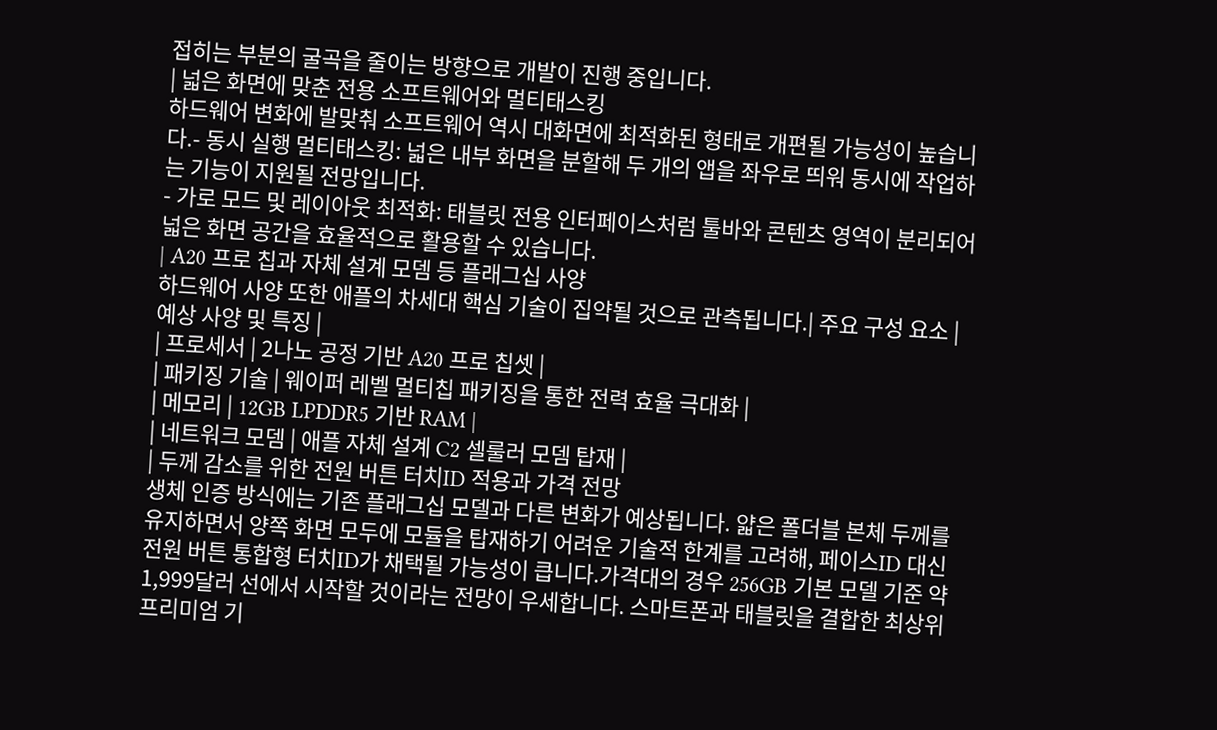접히는 부분의 굴곡을 줄이는 방향으로 개발이 진행 중입니다.
| 넓은 화면에 맞춘 전용 소프트웨어와 멀티태스킹
하드웨어 변화에 발맞춰 소프트웨어 역시 대화면에 최적화된 형태로 개편될 가능성이 높습니다.- 동시 실행 멀티태스킹: 넓은 내부 화면을 분할해 두 개의 앱을 좌우로 띄워 동시에 작업하는 기능이 지원될 전망입니다.
- 가로 모드 및 레이아웃 최적화: 태블릿 전용 인터페이스처럼 툴바와 콘텐츠 영역이 분리되어 넓은 화면 공간을 효율적으로 활용할 수 있습니다.
| A20 프로 칩과 자체 설계 모뎀 등 플래그십 사양
하드웨어 사양 또한 애플의 차세대 핵심 기술이 집약될 것으로 관측됩니다.| 주요 구성 요소 | 예상 사양 및 특징 |
| 프로세서 | 2나노 공정 기반 A20 프로 칩셋 |
| 패키징 기술 | 웨이퍼 레벨 멀티칩 패키징을 통한 전력 효율 극대화 |
| 메모리 | 12GB LPDDR5 기반 RAM |
| 네트워크 모뎀 | 애플 자체 설계 C2 셀룰러 모뎀 탑재 |
| 두께 감소를 위한 전원 버튼 터치ID 적용과 가격 전망
생체 인증 방식에는 기존 플래그십 모델과 다른 변화가 예상됩니다. 얇은 폴더블 본체 두께를 유지하면서 양쪽 화면 모두에 모듈을 탑재하기 어려운 기술적 한계를 고려해, 페이스ID 대신 전원 버튼 통합형 터치ID가 채택될 가능성이 큽니다.가격대의 경우 256GB 기본 모델 기준 약 1,999달러 선에서 시작할 것이라는 전망이 우세합니다. 스마트폰과 태블릿을 결합한 최상위 프리미엄 기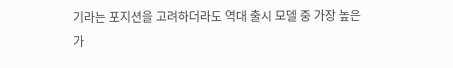기라는 포지션을 고려하더라도 역대 출시 모델 중 가장 높은 가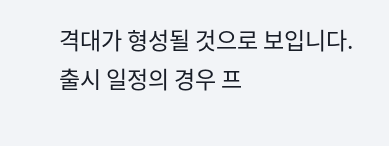격대가 형성될 것으로 보입니다.
출시 일정의 경우 프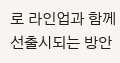로 라인업과 함께 선출시되는 방안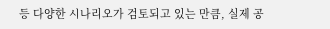등 다양한 시나리오가 검토되고 있는 만큼, 실제 공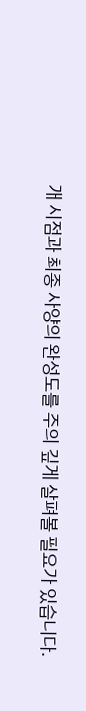개 시점과 최종 사양의 완성도를 주의 깊게 살펴볼 필요가 있습니다.